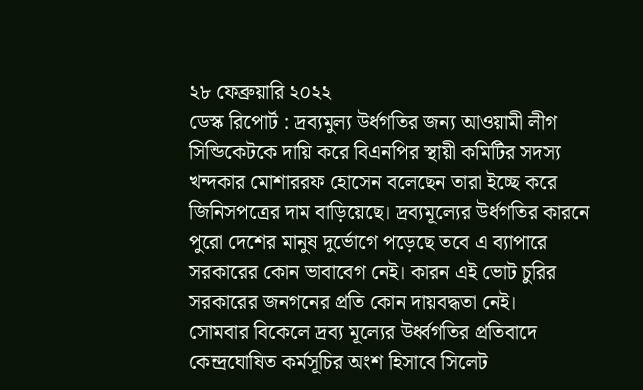২৮ ফেব্রুয়ারি ২০২২
ডেস্ক রিপোর্ট : দ্রব্যমুল্য উর্ধগতির জন্য আওয়ামী লীগ সিন্ডিকেটকে দায়ি করে বিএনপির স্থায়ী কমিটির সদস্য খন্দকার মোশাররফ হোসেন বলেছেন তারা ইচ্ছে করে জিনিসপত্রের দাম বাড়িয়েছে। দ্রব্যমূল্যের উর্ধগতির কারনে পুরো দেশের মানুষ দুর্ভোগে পড়েছে তবে এ ব্যাপারে সরকারের কোন ভাবাবেগ নেই। কারন এই ভোট চুরির সরকারের জনগনের প্রতি কোন দায়বদ্ধতা নেই।
সোমবার বিকেলে দ্রব্য মূল্যের উর্ধ্বগতির প্রতিবাদে কেন্দ্রঘোষিত কর্মসূচির অংশ হিসাবে সিলেট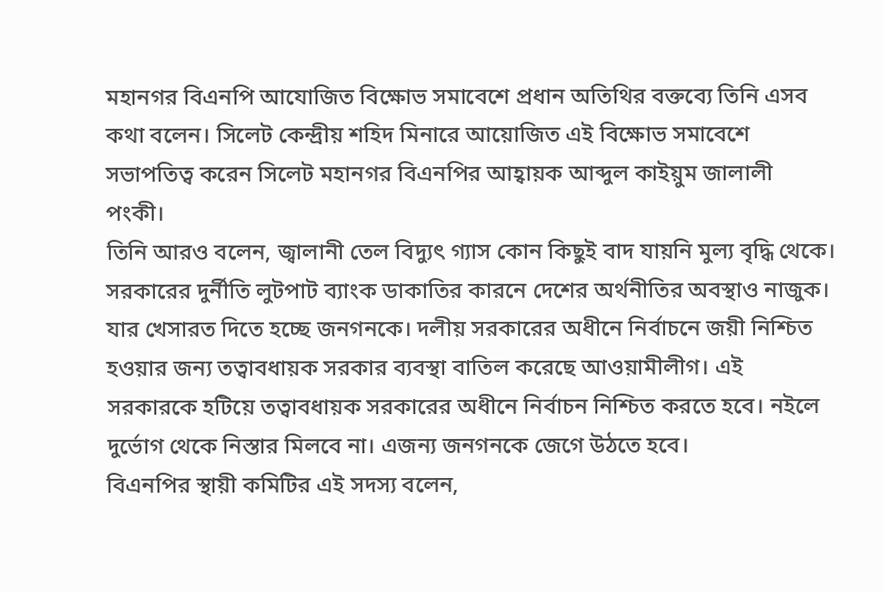মহানগর বিএনপি আযোজিত বিক্ষোভ সমাবেশে প্রধান অতিথির বক্তব্যে তিনি এসব কথা বলেন। সিলেট কেন্দ্রীয় শহিদ মিনারে আয়োজিত এই বিক্ষোভ সমাবেশে সভাপতিত্ব করেন সিলেট মহানগর বিএনপির আহ্বায়ক আব্দুল কাইয়ুম জালালী পংকী।
তিনি আরও বলেন, জ্বালানী তেল বিদ্যুৎ গ্যাস কোন কিছুই বাদ যায়নি মুল্য বৃদ্ধি থেকে। সরকারের দুর্নীতি লুটপাট ব্যাংক ডাকাতির কারনে দেশের অর্থনীতির অবস্থাও নাজুক। যার খেসারত দিতে হচ্ছে জনগনকে। দলীয় সরকারের অধীনে নির্বাচনে জয়ী নিশ্চিত হওয়ার জন্য তত্বাবধায়ক সরকার ব্যবস্থা বাতিল করেছে আওয়ামীলীগ। এই সরকারকে হটিয়ে তত্বাবধায়ক সরকারের অধীনে নির্বাচন নিশ্চিত করতে হবে। নইলে দুর্ভোগ থেকে নিস্তার মিলবে না। এজন্য জনগনকে জেগে উঠতে হবে।
বিএনপির স্থায়ী কমিটির এই সদস্য বলেন,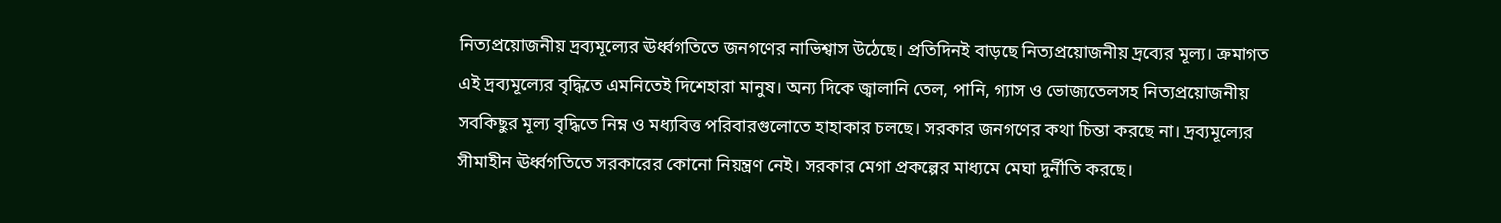নিত্যপ্রয়োজনীয় দ্রব্যমূল্যের ঊর্ধ্বগতিতে জনগণের নাভিশ্বাস উঠেছে। প্রতিদিনই বাড়ছে নিত্যপ্রয়োজনীয় দ্রব্যের মূল্য। ক্রমাগত এই দ্রব্যমূল্যের বৃদ্ধিতে এমনিতেই দিশেহারা মানুষ। অন্য দিকে জ্বালানি তেল, পানি, গ্যাস ও ভোজ্যতেলসহ নিত্যপ্রয়োজনীয় সবকিছুর মূল্য বৃদ্ধিতে নিম্ন ও মধ্যবিত্ত পরিবারগুলোতে হাহাকার চলছে। সরকার জনগণের কথা চিন্তা করছে না। দ্রব্যমূল্যের সীমাহীন ঊর্ধ্বগতিতে সরকারের কোনো নিয়ন্ত্রণ নেই। সরকার মেগা প্রকল্পের মাধ্যমে মেঘা দুর্নীতি করছে।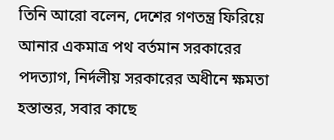তিনি আরো বলেন, দেশের গণতন্ত্র ফিরিয়ে আনার একমাত্র পথ বর্তমান সরকারের পদত্যাগ, নির্দলীয় সরকারের অধীনে ক্ষমতা হস্তান্তর, সবার কাছে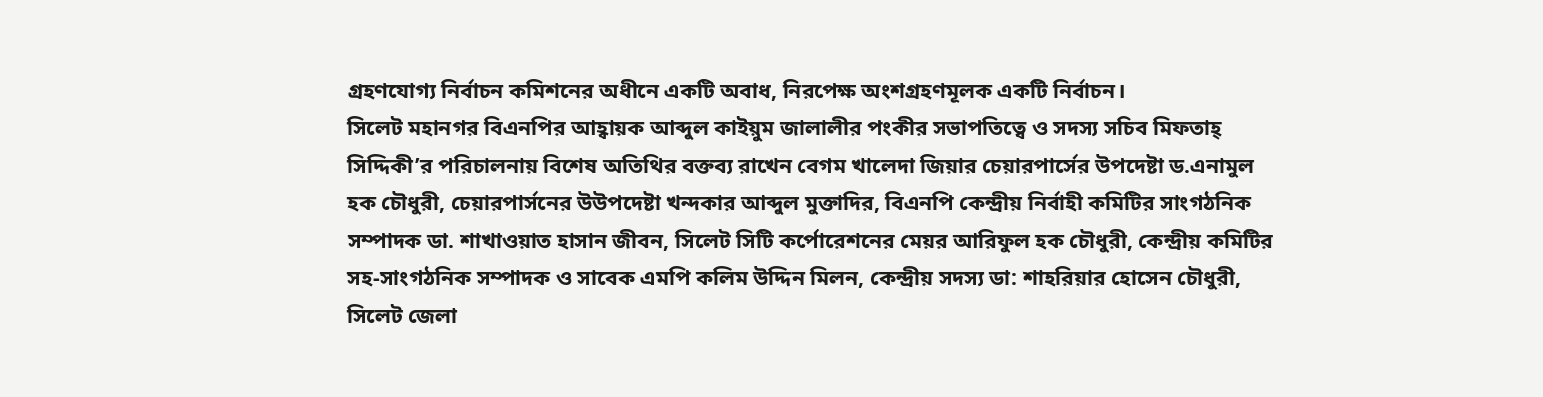গ্রহণযোগ্য নির্বাচন কমিশনের অধীনে একটি অবাধ, নিরপেক্ষ অংশগ্রহণমূলক একটি নির্বাচন।
সিলেট মহানগর বিএনপির আহ্বায়ক আব্দুল কাইয়ুম জালালীর পংকীর সভাপতিত্বে ও সদস্য সচিব মিফতাহ্ সিদ্দিকী’র পরিচালনায় বিশেষ অতিথির বক্তব্য রাখেন বেগম খালেদা জিয়ার চেয়ারপার্সের উপদেষ্টা ড.এনামুল হক চৌধুরী, চেয়ারপার্সনের উউপদেষ্টা খন্দকার আব্দুল মুক্তাদির, বিএনপি কেন্দ্রীয় নির্বাহী কমিটির সাংগঠনিক সম্পাদক ডা. শাখাওয়াত হাসান জীবন, সিলেট সিটি কর্পোরেশনের মেয়র আরিফুল হক চৌধুরী, কেন্দ্রীয় কমিটির সহ-সাংগঠনিক সম্পাদক ও সাবেক এমপি কলিম উদ্দিন মিলন, কেন্দ্রীয় সদস্য ডা: শাহরিয়ার হোসেন চৌধুরী, সিলেট জেলা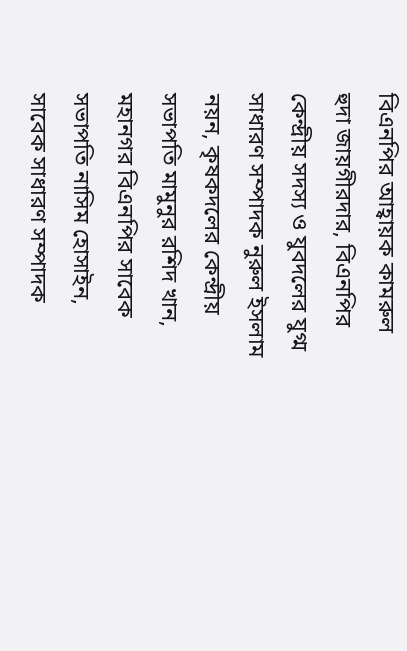বিএনপির আহ্বায়ক কামরুল হুদা জায়গীরদার, বিএনপির কেন্দ্রীয় সদস্য ও যুবদলের যুগ্ম সাধারণ সম্পাদক নুরুল ইসলাম নয়ন, কৃষকদলের কেন্দ্রীয় সভাপতি মামুনুর রশিদ খান, মহানগর বিএনপির সাবেক সভাপতি নাসিম হোসাইন, সাবেক সাধারণ সম্পাদক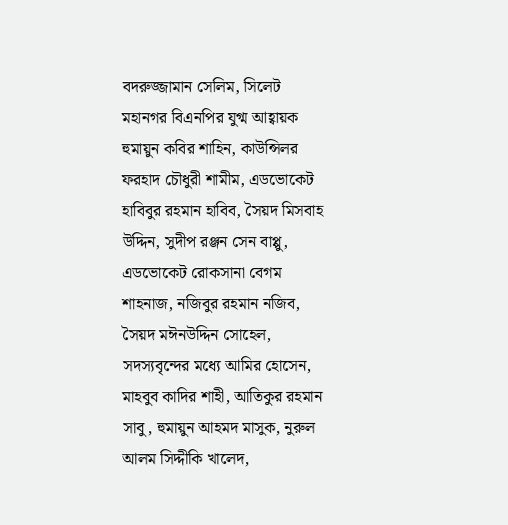বদরুজ্জামান সেলিম, সিলেট মহানগর বিএনপির যুগ্ম আহ্বায়ক হুমায়ুন কবির শাহিন, কাউন্সিলর ফরহাদ চৌধুরী শামীম, এডভোকেট হাবিবুর রহমান হাবিব, সৈয়দ মিসবাহ উদ্দিন, সুদীপ রঞ্জন সেন বাপ্পু, এডভোকেট রোকসানা বেগম শাহনাজ, নজিবুর রহমান নজিব, সৈয়দ মঈনউদ্দিন সোহেল, সদস্যবৃন্দের মধ্যে আমির হোসেন, মাহবুব কাদির শাহী, আতিকুর রহমান সাবু, হুমায়ুন আহমদ মাসুক, নুরুল আলম সিদ্দীকি খালেদ,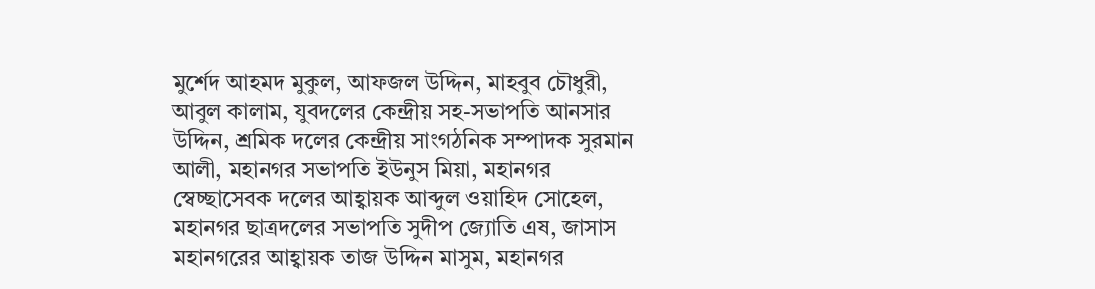মুর্শেদ আহমদ মুকুল, আফজল উদ্দিন, মাহবুব চৌধুরী, আবুল কালাম, যুবদলের কেন্দ্রীয় সহ-সভাপতি আনসার উদ্দিন, শ্রমিক দলের কেন্দ্রীয় সাংগঠনিক সম্পাদক সুরমান আলী, মহানগর সভাপতি ইউনুস মিয়া, মহানগর স্বেচ্ছাসেবক দলের আহ্বায়ক আব্দুল ওয়াহিদ সোহেল, মহানগর ছাত্রদলের সভাপতি সুদীপ জ্যোতি এষ, জাসাস মহানগরের আহ্বায়ক তাজ উদ্দিন মাসুম, মহানগর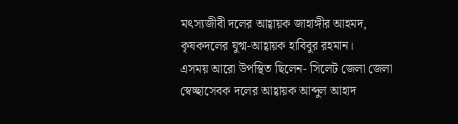মৎস্যজীবী দলের আহ্বায়ক জাহাঙ্গীর আহমদ, কৃষকদলের যুগ্ম-আহ্বায়ক হাবিবুর রহমান।
এসময় আরো উপস্থিত ছিলেন- সিলেট জেলা জেলা স্বেচ্ছাসেবক দলের আহ্বায়ক আব্দুল আহাদ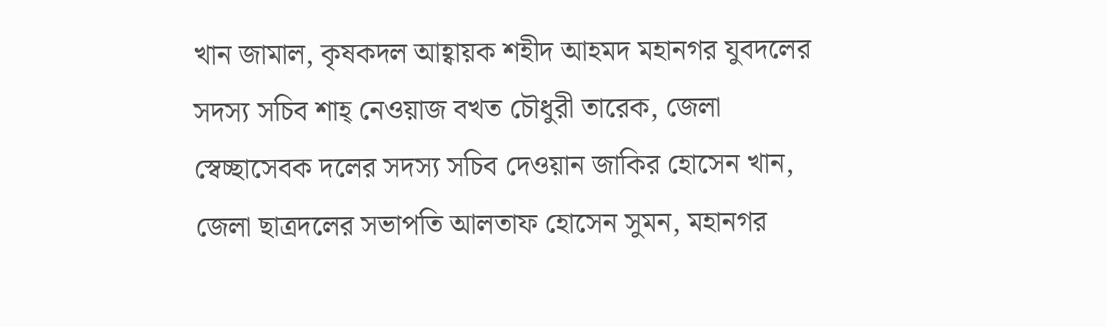খান জামাল, কৃষকদল আহ্বায়ক শহীদ আহমদ মহানগর যুবদলের সদস্য সচিব শাহ্ নেওয়াজ বখত চৌধুরী তারেক, জেলা স্বেচ্ছাসেবক দলের সদস্য সচিব দেওয়ান জাকির হোসেন খান, জেলা ছাত্রদলের সভাপতি আলতাফ হোসেন সুমন, মহানগর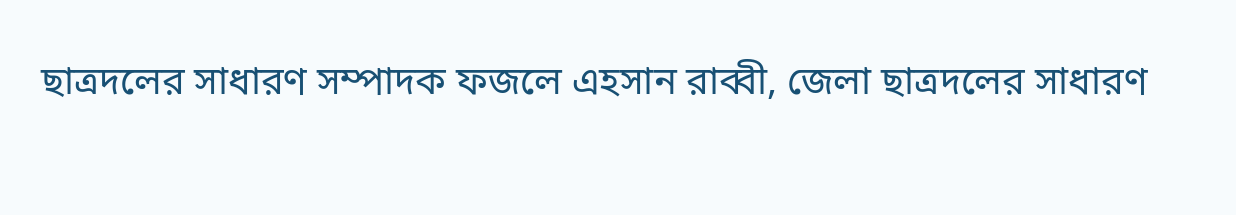ছাত্রদলের সাধারণ সম্পাদক ফজলে এহসান রাব্বী, জেলা ছাত্রদলের সাধারণ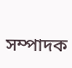সম্পাদক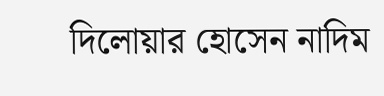দিলোয়ার হোসেন নাদিম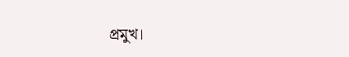প্রমুখ।